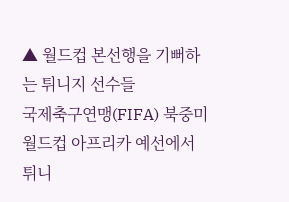▲ 월드컵 본선행을 기뻐하는 튀니지 선수들
국제축구연맹(FIFA) 북중미 월드컵 아프리카 예선에서 튀니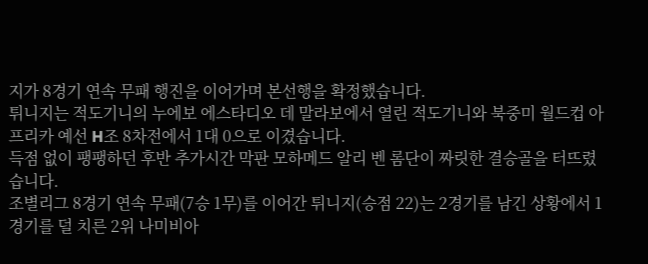지가 8경기 연속 무패 행진을 이어가며 본선행을 확정했습니다.
튀니지는 적도기니의 누에보 에스타디오 데 말라보에서 열린 적도기니와 북중미 월드컵 아프리카 예선 H조 8차전에서 1대 0으로 이겼습니다.
득점 없이 팽팽하던 후반 추가시간 막판 모하메드 알리 벤 롬단이 짜릿한 결승골을 터뜨렸습니다.
조별리그 8경기 연속 무패(7승 1무)를 이어간 튀니지(승점 22)는 2경기를 남긴 상황에서 1경기를 덜 치른 2위 나미비아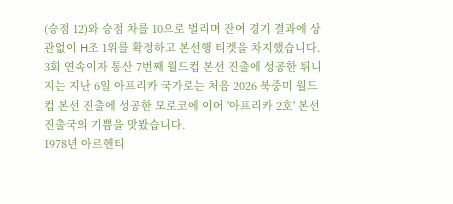(승점 12)와 승점 차를 10으로 벌리며 잔여 경기 결과에 상관없이 H조 1위를 확정하고 본선행 티켓을 차지했습니다.
3회 연속이자 통산 7번째 월드컵 본선 진출에 성공한 튀니지는 지난 6일 아프리카 국가로는 처음 2026 북중미 월드컵 본선 진출에 성공한 모로코에 이어 '아프리카 2호' 본선 진출국의 기쁨을 맛봤습니다.
1978년 아르헨티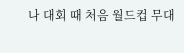나 대회 때 처음 월드컵 무대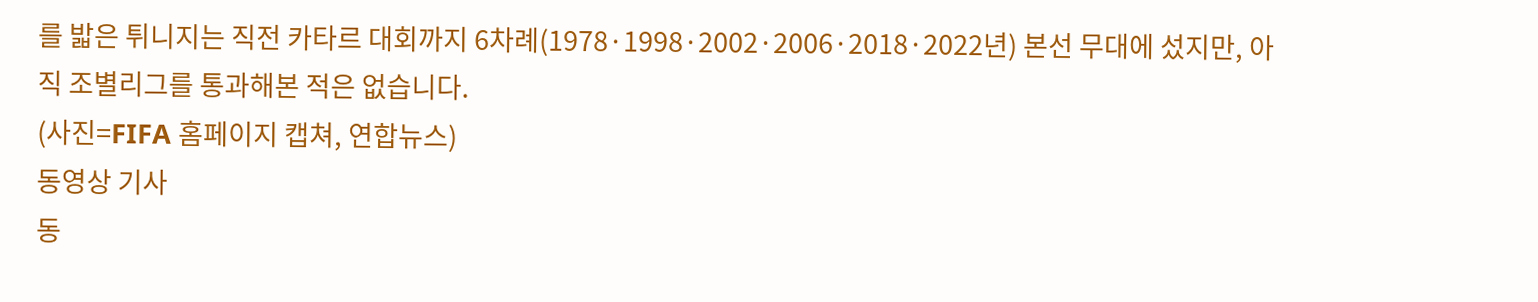를 밟은 튀니지는 직전 카타르 대회까지 6차례(1978·1998·2002·2006·2018·2022년) 본선 무대에 섰지만, 아직 조별리그를 통과해본 적은 없습니다.
(사진=FIFA 홈페이지 캡쳐, 연합뉴스)
동영상 기사
동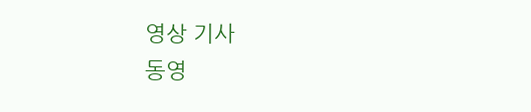영상 기사
동영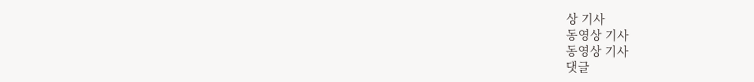상 기사
동영상 기사
동영상 기사
댓글